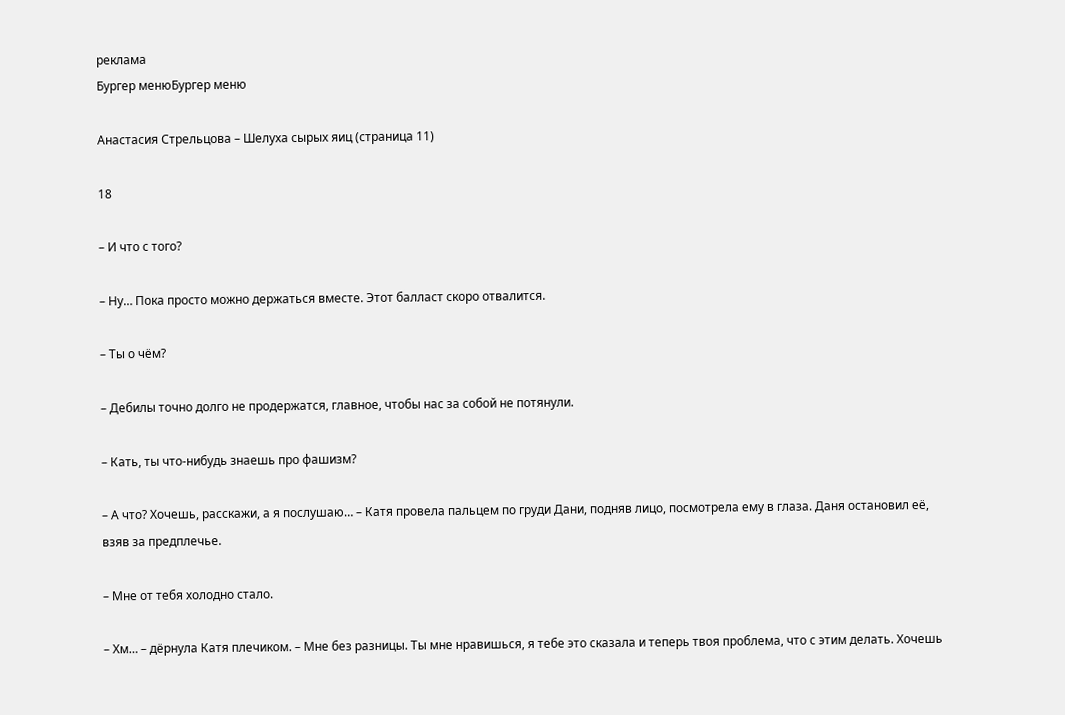реклама
Бургер менюБургер меню

Анастасия Стрельцова – Шелуха сырых яиц (страница 11)

18

– И что с того?

– Ну… Пока просто можно держаться вместе. Этот балласт скоро отвалится.

– Ты о чём?

– Дебилы точно долго не продержатся, главное, чтобы нас за собой не потянули.

– Кать, ты что-нибудь знаешь про фашизм?

– А что? Хочешь, расскажи, а я послушаю… – Катя провела пальцем по груди Дани, подняв лицо, посмотрела ему в глаза. Даня остановил её, взяв за предплечье.

– Мне от тебя холодно стало.

– Хм… – дёрнула Катя плечиком. – Мне без разницы. Ты мне нравишься, я тебе это сказала и теперь твоя проблема, что с этим делать. Хочешь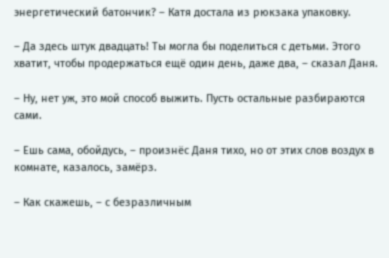энергетический батончик? – Катя достала из рюкзака упаковку.

– Да здесь штук двадцать! Ты могла бы поделиться с детьми. Этого хватит, чтобы продержаться ещё один день, даже два, – сказал Даня.

– Ну, нет уж, это мой способ выжить. Пусть остальные разбираются сами.

– Ешь сама, обойдусь, – произнёс Даня тихо, но от этих слов воздух в комнате, казалось, замёрз.

– Как скажешь, – с безразличным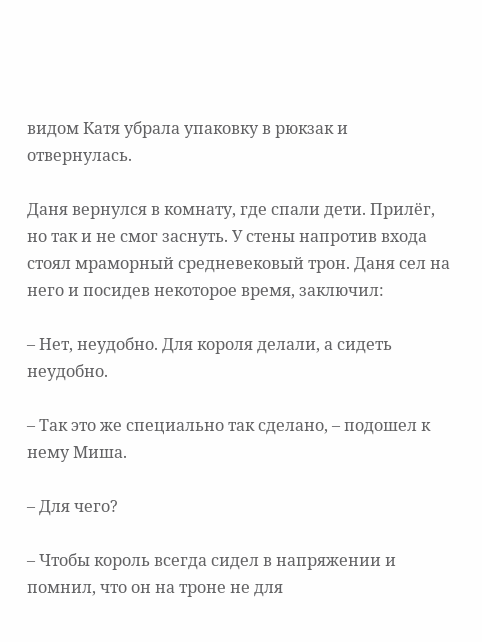видом Катя убрала упаковку в рюкзак и отвернулась.

Даня вернулся в комнату, где спали дети. Прилёг, но так и не смог заснуть. У стены напротив входа стоял мраморный средневековый трон. Даня сел на него и посидев некоторое время, заключил:

– Нет, неудобно. Для короля делали, а сидеть неудобно.

– Так это же специально так сделано, – подошел к нему Миша.

– Для чего?

– Чтобы король всегда сидел в напряжении и помнил, что он на троне не для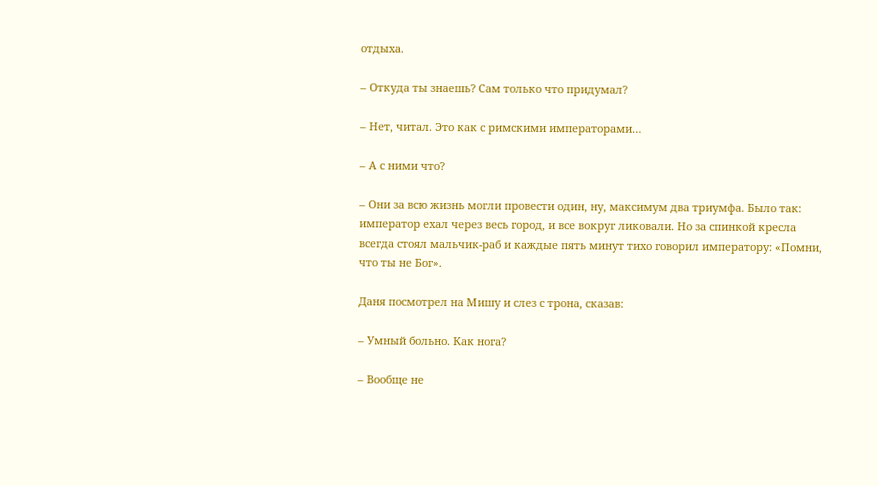отдыха.

– Откуда ты знаешь? Сам только что придумал?

– Нет, читал. Это как с римскими императорами…

– А с ними что?

– Они за всю жизнь могли провести один, ну, максимум два триумфа. Было так: император ехал через весь город, и все вокруг ликовали. Но за спинкой кресла всегда стоял мальчик-раб и каждые пять минут тихо говорил императору: «Помни, что ты не Бог».

Даня посмотрел на Мишу и слез с трона, сказав:

– Умный больно. Как нога?

– Вообще не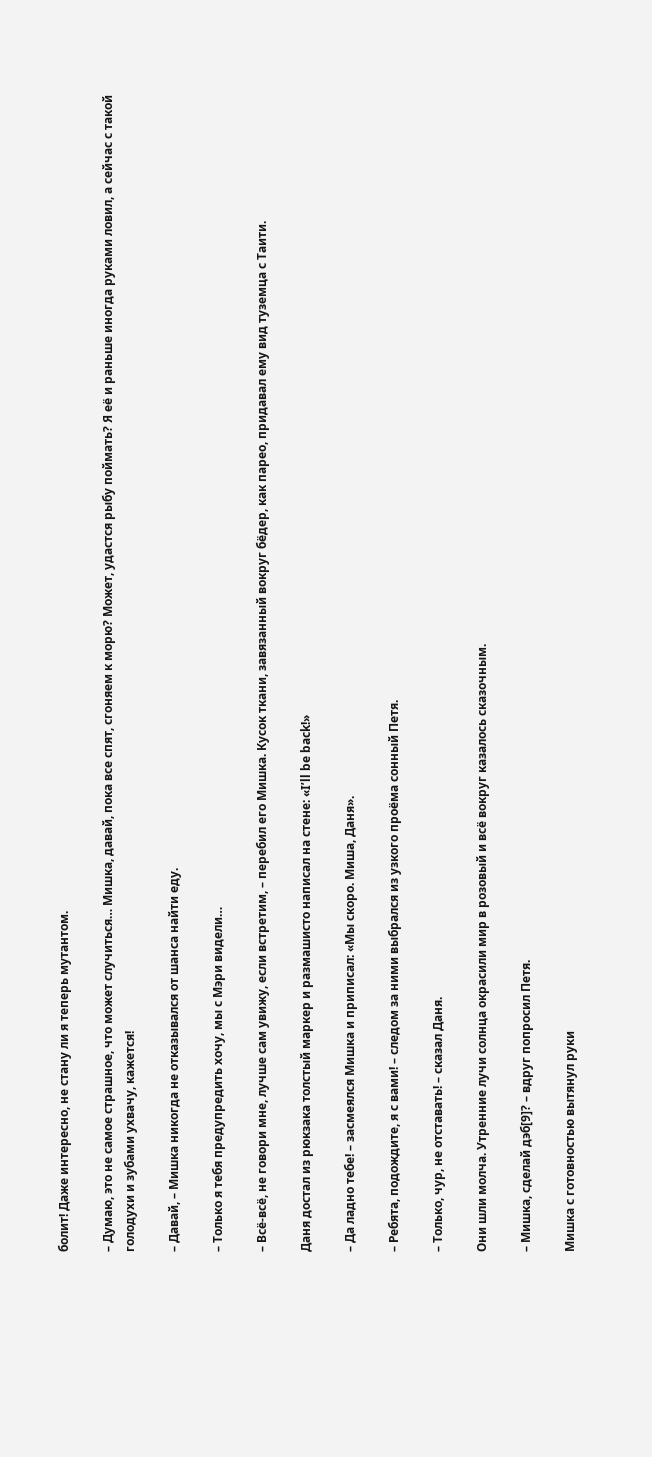болит! Даже интересно, не стану ли я теперь мутантом.

– Думаю, это не самое страшное, что может случиться… Мишка, давай, пока все спят, сгоняем к морю? Может, удастся рыбу поймать? Я её и раньше иногда руками ловил, а сейчас с такой голодухи и зубами ухвачу, кажется!

– Давай, – Мишка никогда не отказывался от шанса найти еду.

– Только я тебя предупредить хочу, мы с Мэри видели…

– Всё-всё, не говори мне, лучше сам увижу, если встретим, – перебил его Мишка. Кусок ткани, завязанный вокруг бёдер, как парео, придавал ему вид туземца с Таити.

Даня достал из рюкзака толстый маркер и размашисто написал на стене: «I’ll be back!»

– Да ладно тебе! – засмеялся Мишка и приписал: «Мы скоро. Миша, Даня».

– Ребята, подождите, я с вами! – следом за ними выбрался из узкого проёма сонный Петя.

– Только, чур, не отставать! – сказал Даня.

Они шли молча. Утренние лучи солнца окрасили мир в розовый и всё вокруг казалось сказочным.

– Мишка, сделай дэб[9]? – вдруг попросил Петя.

Мишка с готовностью вытянул руки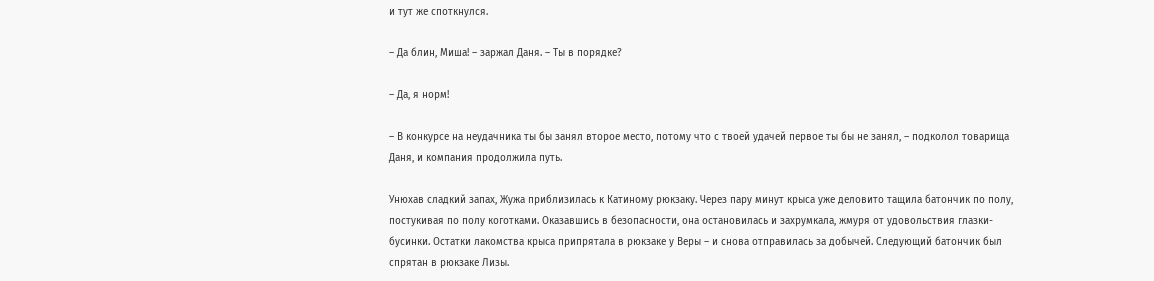и тут же споткнулся.

– Да блин, Миша! – заржал Даня. – Ты в порядке?

– Да, я норм!

– В конкурсе на неудачника ты бы занял второе место, потому что с твоей удачей первое ты бы не занял, – подколол товарища Даня, и компания продолжила путь.

Унюхав сладкий запах, Жужа приблизилась к Катиному рюкзаку. Через пару минут крыса уже деловито тащила батончик по полу, постукивая по полу коготками. Оказавшись в безопасности, она остановилась и захрумкала, жмуря от удовольствия глазки-бусинки. Остатки лакомства крыса припрятала в рюкзаке у Веры – и снова отправилась за добычей. Следующий батончик был спрятан в рюкзаке Лизы.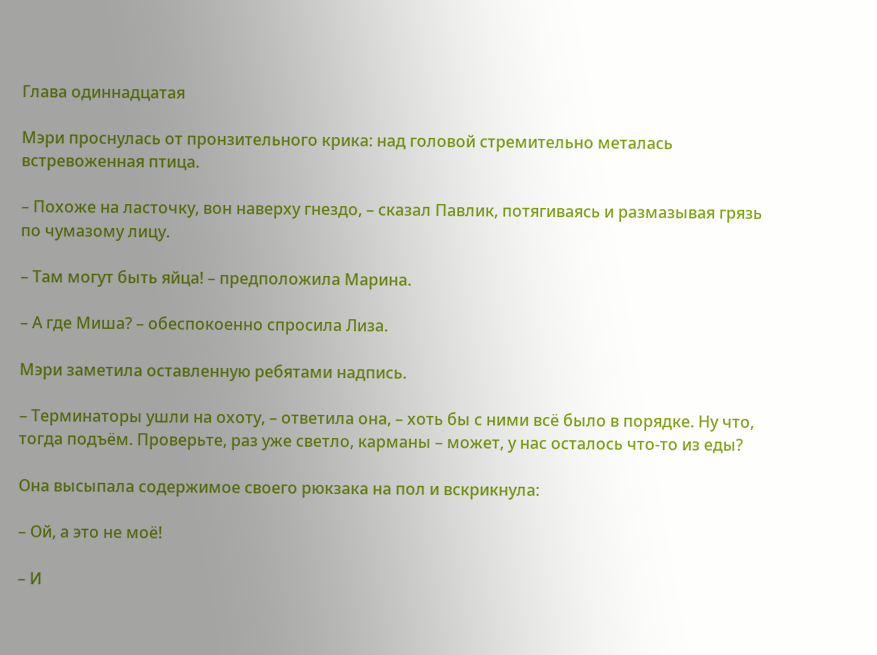Глава одиннадцатая

Мэри проснулась от пронзительного крика: над головой стремительно металась встревоженная птица.

– Похоже на ласточку, вон наверху гнездо, – сказал Павлик, потягиваясь и размазывая грязь по чумазому лицу.

– Там могут быть яйца! – предположила Марина.

– А где Миша? – обеспокоенно спросила Лиза.

Мэри заметила оставленную ребятами надпись.

– Терминаторы ушли на охоту, – ответила она, – хоть бы с ними всё было в порядке. Ну что, тогда подъём. Проверьте, раз уже светло, карманы – может, у нас осталось что-то из еды?

Она высыпала содержимое своего рюкзака на пол и вскрикнула:

– Ой, а это не моё!

– И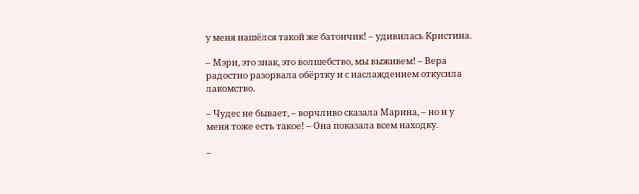у меня нашёлся такой же батончик! – удивилась Кристина.

– Мэри, это знак, это волшебство, мы выживем! – Вера радостно разорвала обёртку и с наслаждением откусила лакомство.

– Чудес не бывает, – ворчливо сказала Марина, – но и у меня тоже есть такое! – Она показала всем находку.

–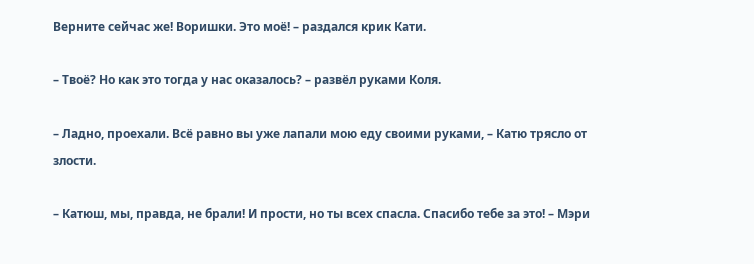Верните сейчас же! Воришки. Это моё! – раздался крик Кати.

– Твоё? Но как это тогда у нас оказалось? – развёл руками Коля.

– Ладно, проехали. Всё равно вы уже лапали мою еду своими руками, – Катю трясло от злости.

– Катюш, мы, правда, не брали! И прости, но ты всех спасла. Спасибо тебе за это! – Мэри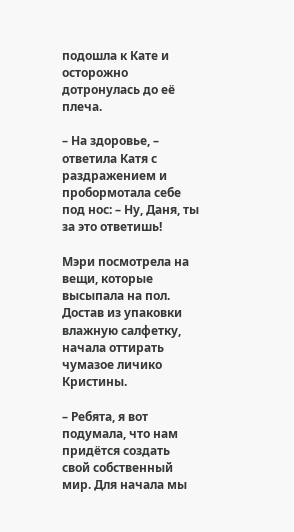подошла к Кате и осторожно дотронулась до её плеча.

– На здоровье, – ответила Катя с раздражением и пробормотала себе под нос: – Ну, Даня, ты за это ответишь!

Мэри посмотрела на вещи, которые высыпала на пол. Достав из упаковки влажную салфетку, начала оттирать чумазое личико Кристины.

– Ребята, я вот подумала, что нам придётся создать свой собственный мир. Для начала мы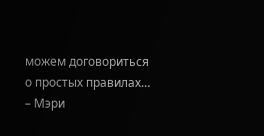можем договориться о простых правилах… – Мэри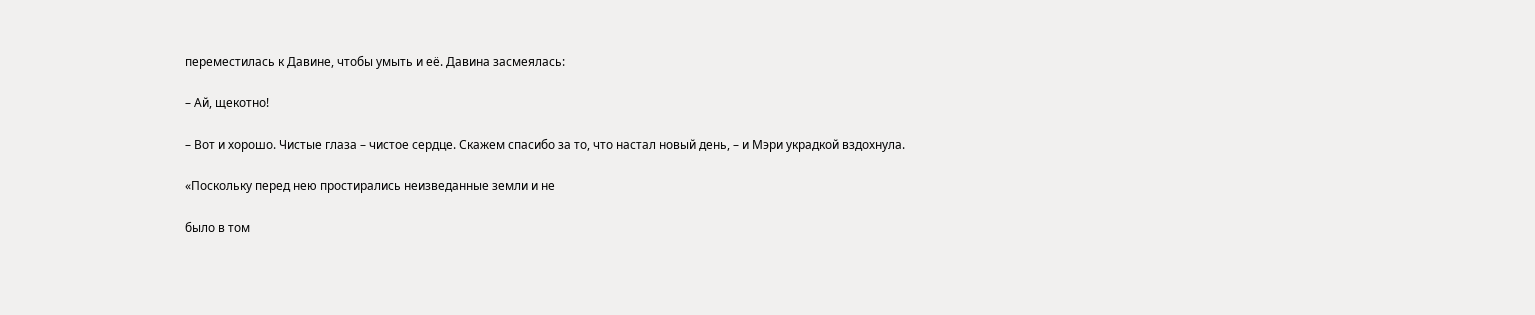переместилась к Давине, чтобы умыть и её. Давина засмеялась:

– Ай, щекотно!

– Вот и хорошо. Чистые глаза – чистое сердце. Скажем спасибо за то, что настал новый день, – и Мэри украдкой вздохнула.

«Поскольку перед нею простирались неизведанные земли и не

было в том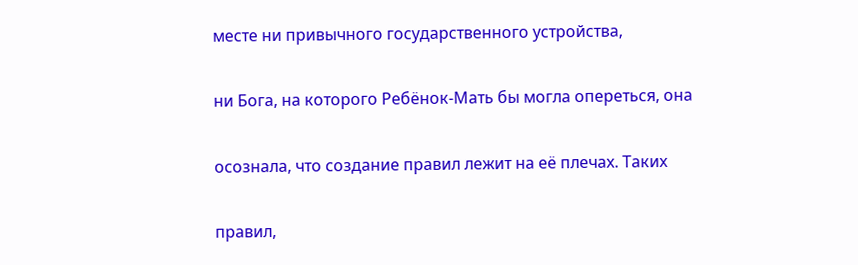месте ни привычного государственного устройства,

ни Бога, на которого Ребёнок-Мать бы могла опереться, она

осознала, что создание правил лежит на её плечах. Таких

правил,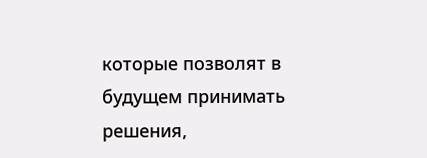которые позволят в будущем принимать решения,